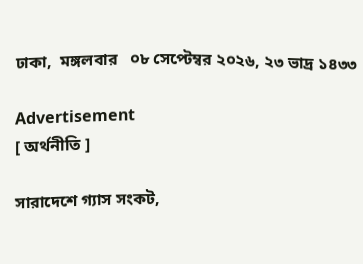ঢাকা,  মঙ্গলবার   ০৮ সেপ্টেম্বর ২০২৬, ২৩ ভাদ্র ১৪৩৩

Advertisement
[ অর্থনীতি ]

সারাদেশে গ্যাস সংকট,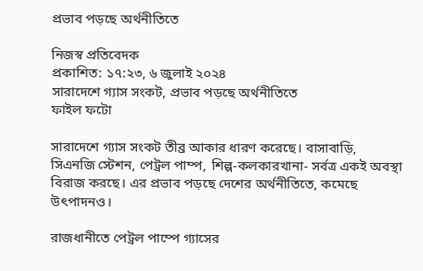প্রভাব পড়ছে অর্থনীতিতে

নিজস্ব প্রতিবেদক
প্রকাশিত: ১৭:২৩, ৬ জুলাই ২০২৪
সারাদেশে গ্যাস সংকট, প্রভাব পড়ছে অর্থনীতিতে
ফাইল ফটো

সারাদেশে গ্যাস সংকট তীব্র আকার ধারণ করেছে। বাসাবাড়ি, সিএনজি স্টেশন, পেট্রল পাম্প, শিল্প-কলকারখানা- সর্বত্র একই অবস্থা বিরাজ করছে। এর প্রভাব পড়ছে দেশের অর্থনীতিতে, কমেছে উৎপাদনও।

রাজধানীতে পেট্রল পাম্পে গ্যাসের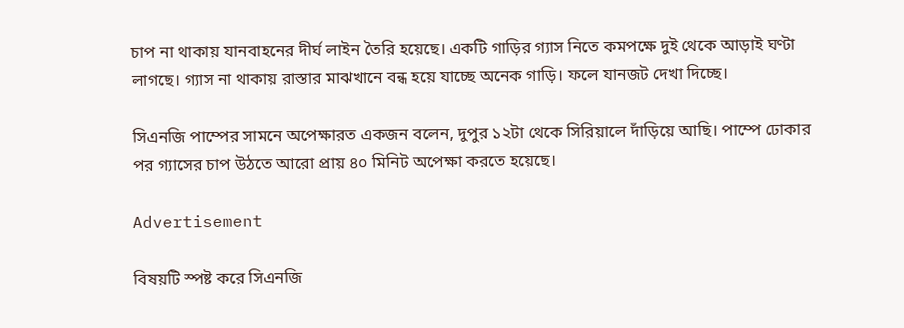চাপ না থাকায় যানবাহনের দীর্ঘ লাইন তৈরি হয়েছে। একটি গাড়ির গ্যাস নিতে কমপক্ষে দুই থেকে আড়াই ঘণ্টা লাগছে। গ্যাস না থাকায় রাস্তার মাঝখানে বন্ধ হয়ে যাচ্ছে অনেক গাড়ি। ফলে যানজট দেখা দিচ্ছে।

সিএনজি পাম্পের সামনে অপেক্ষারত একজন বলেন, দুপুর ১২টা থেকে সিরিয়ালে দাঁড়িয়ে আছি। পাম্পে ঢোকার পর গ্যাসের চাপ উঠতে আরো প্রায় ৪০ মিনিট অপেক্ষা করতে হয়েছে।

Advertisement

বিষয়টি স্পষ্ট করে সিএনজি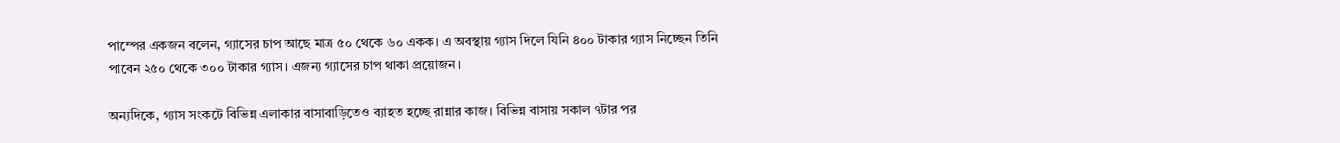পাম্পের একজন বলেন, গ্যাসের চাপ আছে মাত্র ৫০ থেকে ৬০ একক। এ অবস্থায় গ্যাস দিলে যিনি ৪০০ টাকার গ্যাস নিচ্ছেন তিনি পাবেন ২৫০ থেকে ৩০০ টাকার গ্যাস। এজন্য গ্যাসের চাপ থাকা প্রয়োজন।

অন্যদিকে, গ্যাস সংকটে বিভিন্ন এলাকার বাসাবাড়িতেও ব্যাহত হচ্ছে রান্নার কাজ। বিভিন্ন বাসায় সকাল ৭টার পর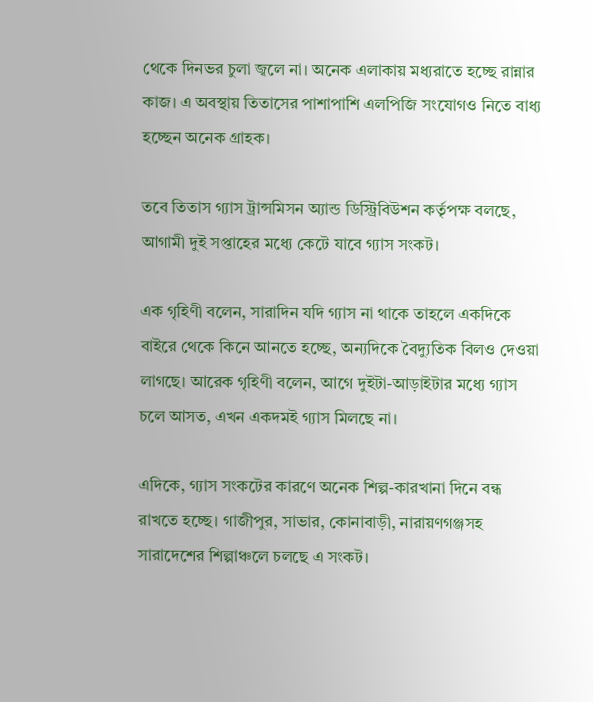থেকে দিনভর চুলা জ্বলে না। অনেক এলাকায় মধ্যরাতে হচ্ছে রান্নার কাজ। এ অবস্থায় তিতাসের পাশাপাশি এলপিজি সংযোগও নিতে বাধ্য হচ্ছেন অনেক গ্রাহক।

তবে তিতাস গ্যাস ট্রান্সমিসন অ্যান্ড ডিস্ট্রিবিউশন কর্তৃপক্ষ বলছে, আগামী দুই সপ্তাহের মধ্যে কেটে যাবে গ্যাস সংকট।

এক গৃহিণী বলেন, সারাদিন যদি গ্যাস না থাকে তাহলে একদিকে বাইরে থেকে কিনে আনতে হচ্ছে, অন্যদিকে বৈদ্যুতিক বিলও দেওয়া লাগছে। আরেক গৃহিণী বলেন, আগে দুইটা-আড়াইটার মধ্যে গ্যাস চলে আসত, এখন একদমই গ্যাস মিলছে না।

এদিকে, গ্যাস সংকটের কারণে অনেক শিল্প-কারখানা দিনে বন্ধ রাখতে হচ্ছে। গাজীপুর, সাভার, কোনাবাড়ী, নারায়ণগঞ্জসহ সারাদেশের শিল্পাঞ্চলে চলছে এ সংকট।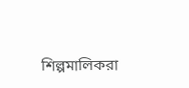শিল্পমালিকরা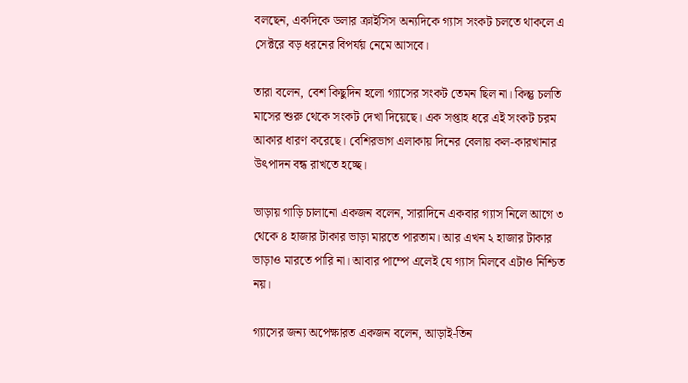বলছেন, একদিকে ডলার ক্রাইসিস অন্যদিকে গ্যাস সংকট চলতে থাকলে এ সেক্টরে বড় ধরনের বিপর্যয় নেমে আসবে।

তারা বলেন, বেশ কিছুদিন হলো গ্যাসের সংকট তেমন ছিল না। কিন্তু চলতি মাসের শুরু থেকে সংকট দেখা দিয়েছে। এক সপ্তাহ ধরে এই সংকট চরম আকার ধারণ করেছে। বেশিরভাগ এলাকায় দিনের বেলায় কল-কারখানার উৎপাদন বন্ধ রাখতে হচ্ছে।

ভাড়ায় গাড়ি চালানো একজন বলেন, সারাদিনে একবার গ্যাস নিলে আগে ৩ থেকে ৪ হাজার টাকার ভাড়া মারতে পারতাম। আর এখন ২ হাজার টাকার ভাড়াও মারতে পারি না। আবার পাম্পে এলেই যে গ্যাস মিলবে এটাও নিশ্চিত নয়।

গ্যাসের জন্য অপেক্ষারত একজন বলেন, আড়াই-তিন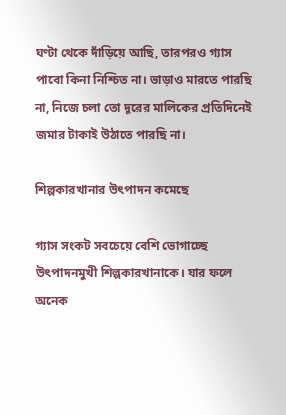ঘণ্টা থেকে দাঁড়িয়ে আছি, তারপরও গ্যাস পাবো কিনা নিশ্চিত না। ভাড়াও মারতে পারছি না, নিজে চলা তো দূরের মালিকের প্রতিদিনেই জমার টাকাই উঠাতে পারছি না।

শিল্পকারখানার উৎপাদন কমেছে

গ্যাস সংকট সবচেয়ে বেশি ভোগাচ্ছে উৎপাদনমুখী শিল্পকারখানাকে। যার ফলে অনেক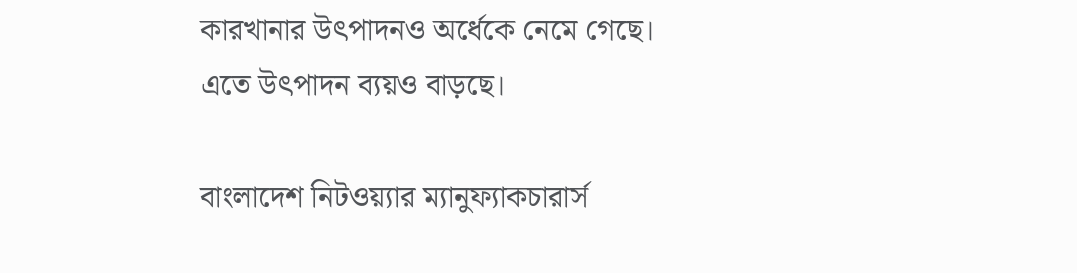কারখানার উৎপাদনও অর্ধেকে নেমে গেছে। এতে উৎপাদন ব্যয়ও বাড়ছে।

বাংলাদেশ নিটওয়্যার ম্যানুফ্যাকচারার্স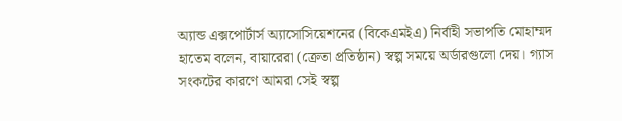অ্যান্ড এক্সপোর্টার্স অ্যাসোসিয়েশনের (বিকেএমইএ) নির্বাহী সভাপতি মোহাম্মদ হাতেম বলেন, বায়ারেরা (ক্রেতা প্রতিষ্ঠান) স্বল্প সময়ে অর্ডারগুলো দেয়। গ্যাস সংকটের কারণে আমরা সেই স্বল্প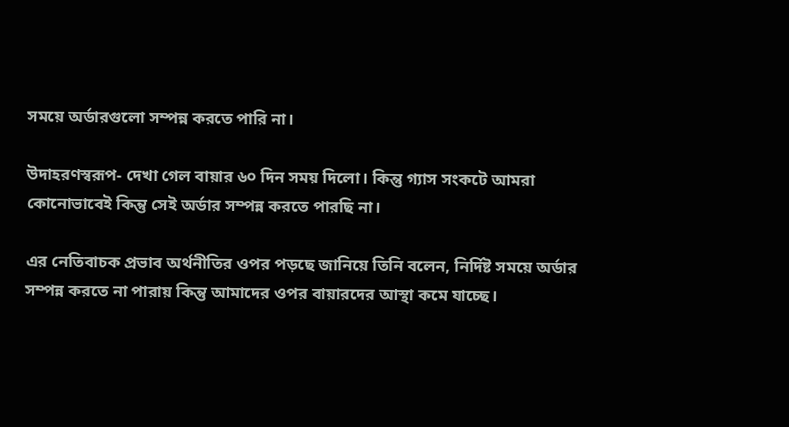সময়ে অর্ডারগুলো সম্পন্ন করতে পারি না।

উদাহরণস্বরূপ- দেখা গেল বায়ার ৬০ দিন সময় দিলো। কিন্তু গ্যাস সংকটে আমরা কোনোভাবেই কিন্তু সেই অর্ডার সম্পন্ন করতে পারছি না।

এর নেতিবাচক প্রভাব অর্থনীতির ওপর পড়ছে জানিয়ে তিনি বলেন, নির্দিষ্ট সময়ে অর্ডার সম্পন্ন করতে না পারায় কিন্তু আমাদের ওপর বায়ারদের আস্থা কমে যাচ্ছে।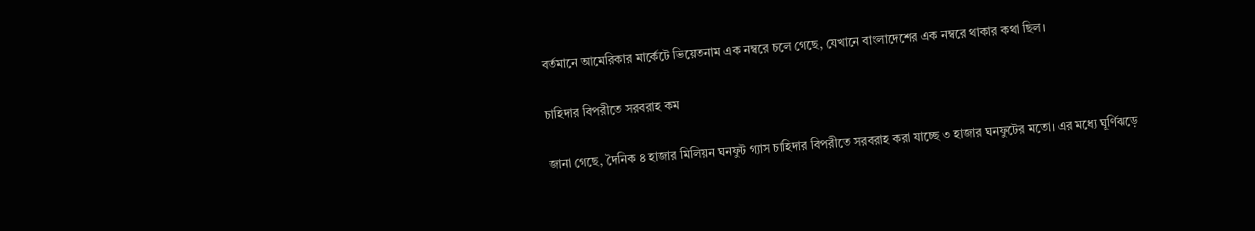বর্তমানে আমেরিকার মার্কেটে ভিয়েতনাম এক নম্বরে চলে গেছে, যেখানে বাংলাদেশের এক নম্বরে থাকার কথা ছিল।

চাহিদার বিপরীতে সরবরাহ কম

জানা গেছে, দৈনিক ৪ হাজার মিলিয়ন ঘনফুট গ্যাস চাহিদার বিপরীতে সরবরাহ করা যাচ্ছে ৩ হাজার ঘনফুটের মতো। এর মধ্যে ঘূর্ণিঝড়ে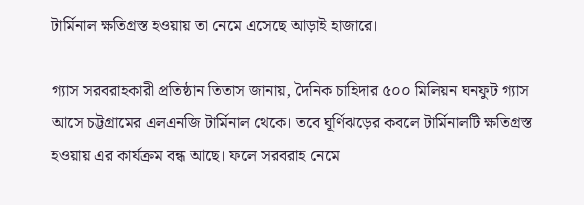টার্মিনাল ক্ষতিগ্রস্ত হওয়ায় তা নেমে এসেছে আড়াই হাজারে।

গ্যাস সরবরাহকারী প্রতিষ্ঠান তিতাস জানায়, দৈনিক চাহিদার ৫০০ মিলিয়ন ঘনফুট গ্যাস আসে চট্টগ্রামের এলএনজি টার্মিনাল থেকে। তবে ঘূর্ণিঝড়ের কবলে টার্মিনালটি ক্ষতিগ্রস্ত হওয়ায় এর কার্যক্রম বন্ধ আছে। ফলে সরবরাহ নেমে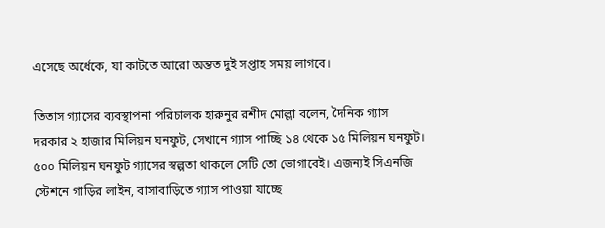এসেছে অর্ধেকে, যা কাটতে আরো অন্তত দুই সপ্তাহ সময় লাগবে।

তিতাস গ্যাসের ব্যবস্থাপনা পরিচালক হারুনুর রশীদ মোল্লা বলেন, দৈনিক গ্যাস দরকার ২ হাজার মিলিয়ন ঘনফুট, সেখানে গ্যাস পাচ্ছি ১৪ থেকে ১৫ মিলিয়ন ঘনফুট। ৫০০ মিলিয়ন ঘনফুট গ্যাসের স্বল্পতা থাকলে সেটি তো ভোগাবেই। এজন্যই সিএনজি স্টেশনে গাড়ির লাইন, বাসাবাড়িতে গ্যাস পাওয়া যাচ্ছে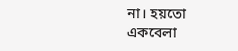না। হয়তো একবেলা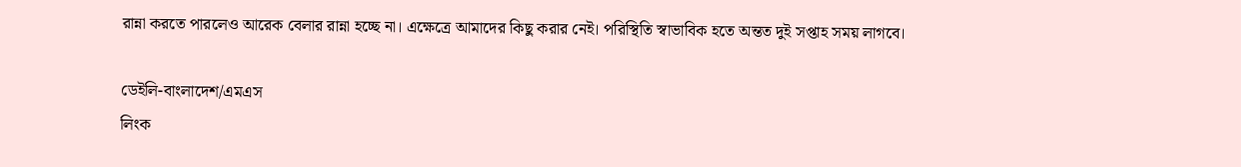রান্না করতে পারলেও আরেক বেলার রান্না হচ্ছে না। এক্ষেত্রে আমাদের কিছু করার নেই। পরিস্থিতি স্বাভাবিক হতে অন্তত দুই সপ্তাহ সময় লাগবে।

ডেইলি-বাংলাদেশ/এমএস
লিংক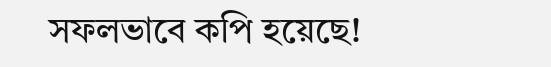সফলভাবে কপি হয়েছে!